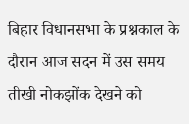बिहार विधानसभा के प्रश्नकाल के दौरान आज सदन में उस समय तीखी नोकझोंक देखने को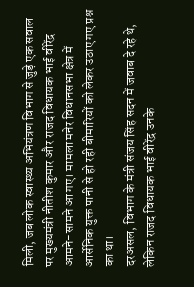मिली, जब लोक स्वास्थ्य अभियंत्रण विभाग से जुड़े एक सवाल पर मुख्यमंत्री नीतीश कुमार और राजद विधायक भाई वीरेंद्र आमने-सामने आ गए। मामला मनेर विधानसभा क्षेत्र में आर्सेनिक युक्त पानी से हो रही बीमारियों को लेकर उठाए गए प्रश्न का था।
दरअसल, विभाग के मंत्री संजय सिंह सदन में जवाब दे रहे थे, लेकिन राजद विधायक भाई वीरेंद्र उनके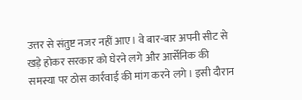उत्तर से संतुष्ट नजर नहीं आए। वे बार-बार अपनी सीट से खड़े होकर सरकार को घेरने लगे और आर्सेनिक की समस्या पर ठोस कार्रवाई की मांग करने लगे। इसी दौरान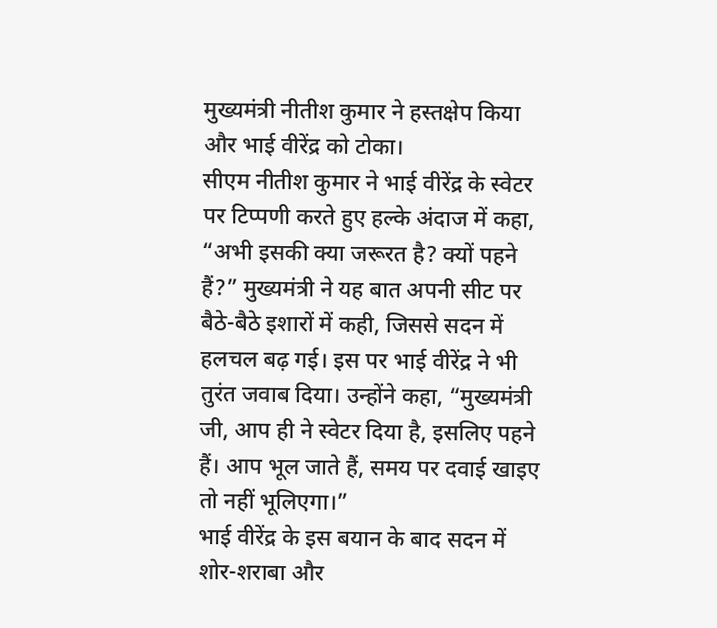मुख्यमंत्री नीतीश कुमार ने हस्तक्षेप किया और भाई वीरेंद्र को टोका।
सीएम नीतीश कुमार ने भाई वीरेंद्र के स्वेटर पर टिप्पणी करते हुए हल्के अंदाज में कहा, “अभी इसकी क्या जरूरत है? क्यों पहने हैं?” मुख्यमंत्री ने यह बात अपनी सीट पर बैठे-बैठे इशारों में कही, जिससे सदन में हलचल बढ़ गई। इस पर भाई वीरेंद्र ने भी तुरंत जवाब दिया। उन्होंने कहा, “मुख्यमंत्री जी, आप ही ने स्वेटर दिया है, इसलिए पहने हैं। आप भूल जाते हैं, समय पर दवाई खाइए तो नहीं भूलिएगा।”
भाई वीरेंद्र के इस बयान के बाद सदन में शोर-शराबा और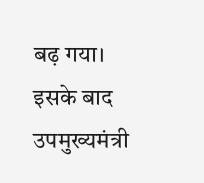बढ़ गया। इसके बाद उपमुख्यमंत्री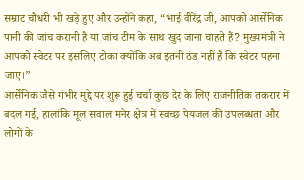सम्राट चौधरी भी खड़े हुए और उन्होंने कहा, “भाई वीरेंद्र जी, आपको आर्सेनिक पानी की जांच करानी है या जांच टीम के साथ खुद जाना चाहते हैं? मुख्यमंत्री ने आपको स्वेटर पर इसलिए टोका क्योंकि अब इतनी ठंड नहीं है कि स्वेटर पहना जाए।”
आर्सेनिक जैसे गंभीर मुद्दे पर शुरू हुई चर्चा कुछ देर के लिए राजनीतिक तकरार में बदल गई, हालांकि मूल सवाल मनेर क्षेत्र में स्वच्छ पेयजल की उपलब्धता और लोगों के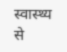स्वास्थ्य से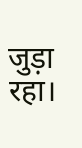जुड़ा रहा।